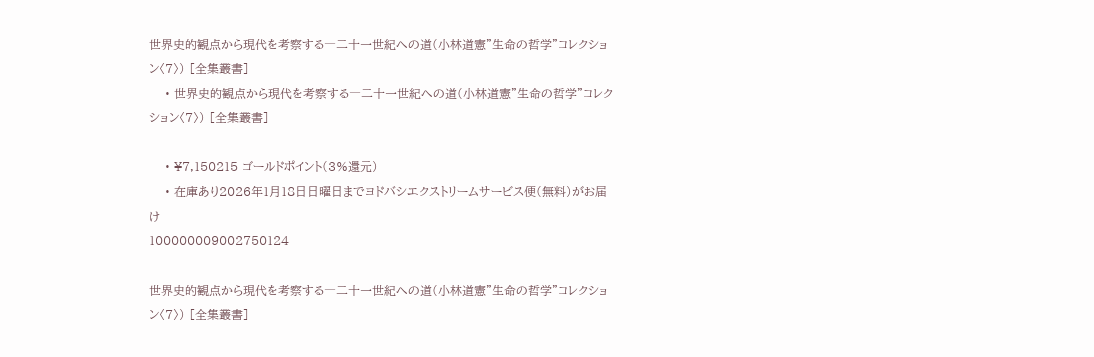世界史的観点から現代を考察する―二十一世紀への道(小林道憲"生命の哲学"コレクション〈7〉) [全集叢書]
    • 世界史的観点から現代を考察する―二十一世紀への道(小林道憲"生命の哲学"コレクション〈7〉) [全集叢書]

    • ¥7,150215 ゴールドポイント(3%還元)
    • 在庫あり2026年1月18日日曜日までヨドバシエクストリームサービス便(無料)がお届け
100000009002750124

世界史的観点から現代を考察する―二十一世紀への道(小林道憲"生命の哲学"コレクション〈7〉) [全集叢書]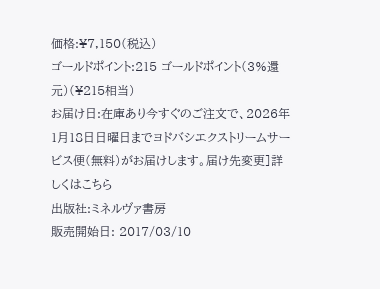価格:¥7,150(税込)
ゴールドポイント:215 ゴールドポイント(3%還元)(¥215相当)
お届け日:在庫あり今すぐのご注文で、2026年1月18日日曜日までヨドバシエクストリームサービス便(無料)がお届けします。届け先変更]詳しくはこちら
出版社:ミネルヴァ書房
販売開始日: 2017/03/10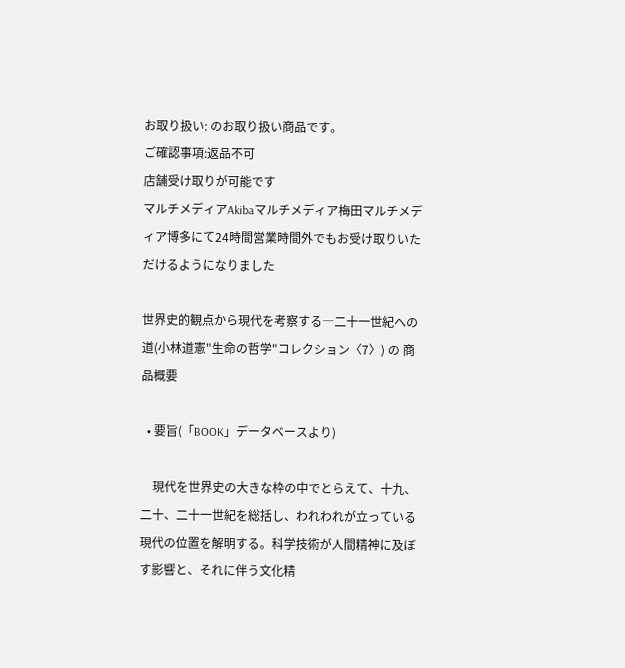お取り扱い: のお取り扱い商品です。
ご確認事項:返品不可
店舗受け取りが可能です
マルチメディアAkibaマルチメディア梅田マルチメディア博多にて24時間営業時間外でもお受け取りいただけるようになりました

世界史的観点から現代を考察する―二十一世紀への道(小林道憲"生命の哲学"コレクション〈7〉) の 商品概要

  • 要旨(「BOOK」データベースより)

    現代を世界史の大きな枠の中でとらえて、十九、二十、二十一世紀を総括し、われわれが立っている現代の位置を解明する。科学技術が人間精神に及ぼす影響と、それに伴う文化精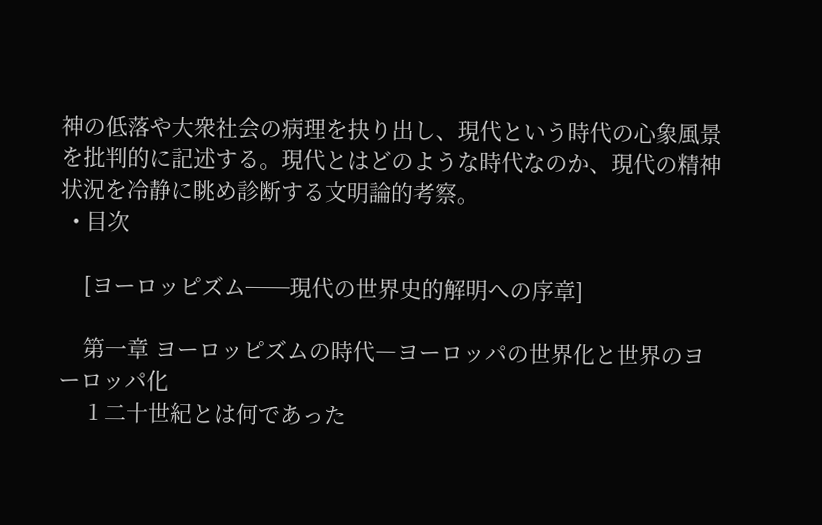神の低落や大衆社会の病理を抉り出し、現代という時代の心象風景を批判的に記述する。現代とはどのような時代なのか、現代の精神状況を冷静に眺め診断する文明論的考察。
  • 目次

    [ヨーロッピズム──現代の世界史的解明への序章]

    第一章 ヨーロッピズムの時代―ヨーロッパの世界化と世界のヨーロッパ化
     1 二十世紀とは何であった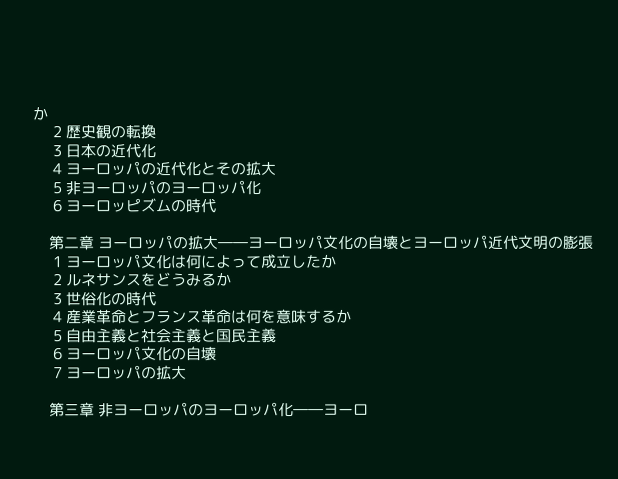か
     2 歴史観の転換
     3 日本の近代化
     4 ヨーロッパの近代化とその拡大
     5 非ヨーロッパのヨーロッパ化
     6 ヨーロッピズムの時代

    第二章 ヨーロッパの拡大――ヨーロッパ文化の自壊とヨーロッパ近代文明の膨張
     1 ヨーロッパ文化は何によって成立したか
     2 ルネサンスをどうみるか
     3 世俗化の時代
     4 産業革命とフランス革命は何を意味するか
     5 自由主義と社会主義と国民主義
     6 ヨーロッパ文化の自壊
     7 ヨーロッパの拡大

    第三章 非ヨーロッパのヨーロッパ化――ヨーロ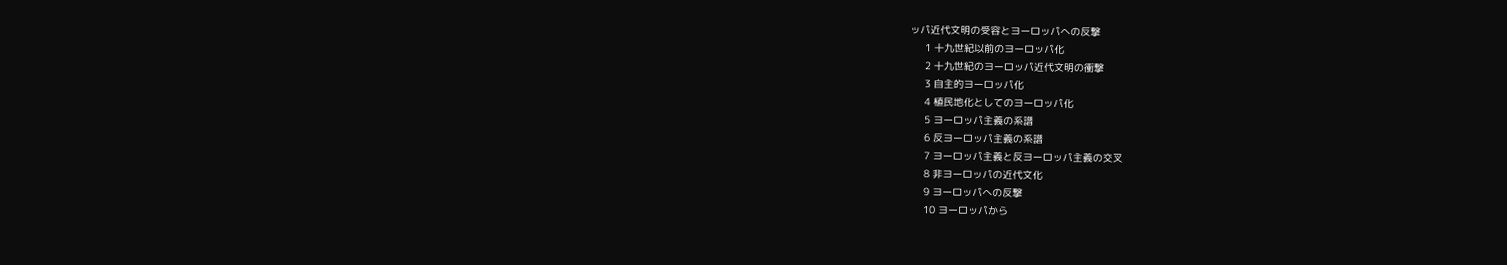ッパ近代文明の受容とヨーロッパへの反撃
     1 十九世紀以前のヨーロッパ化
     2 十九世紀のヨーロッパ近代文明の衝撃
     3 自主的ヨーロッパ化
     4 植民地化としてのヨーロッパ化
     5 ヨーロッパ主義の系譜
     6 反ヨーロッパ主義の系譜
     7 ヨーロッパ主義と反ヨーロッパ主義の交叉
     8 非ヨーロッパの近代文化
     9 ヨーロッパへの反撃
     10 ヨーロッパから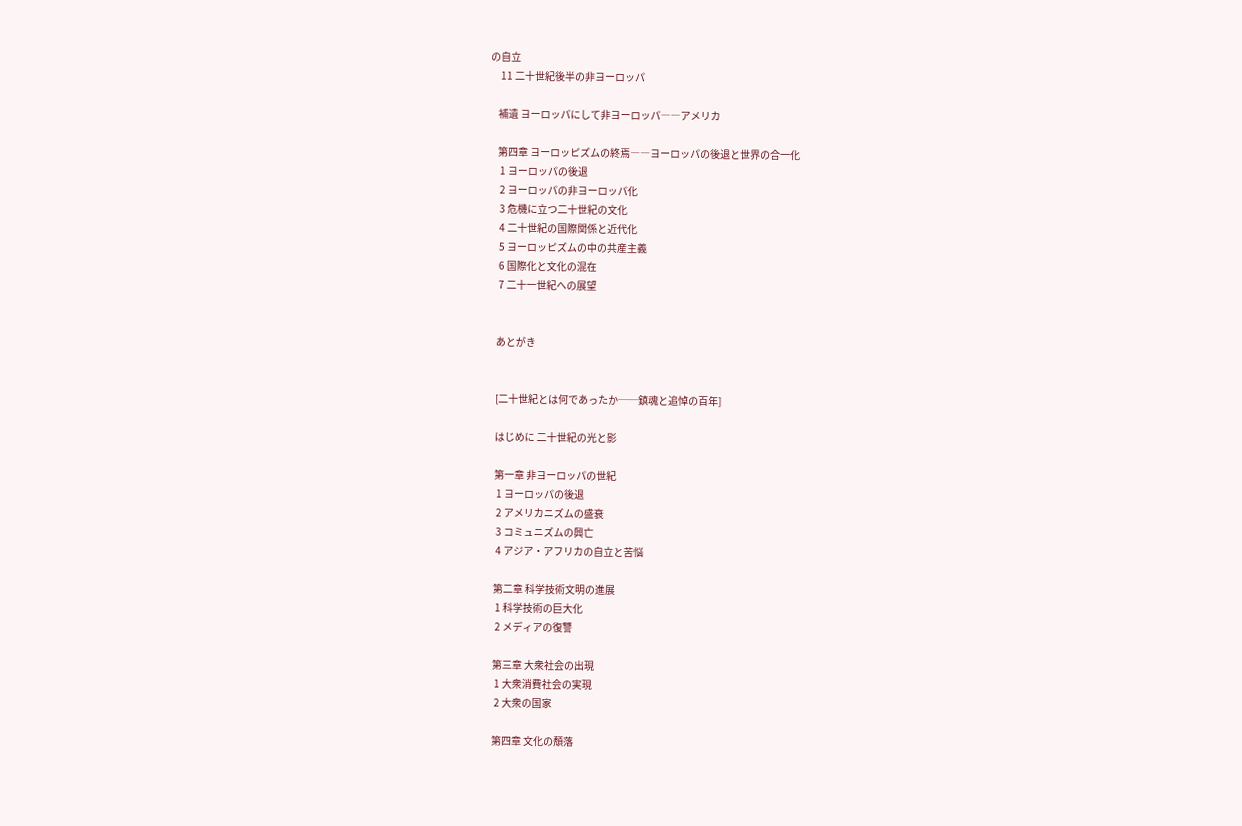の自立
     11 二十世紀後半の非ヨーロッパ

    補遺 ヨーロッパにして非ヨーロッパ――アメリカ

    第四章 ヨーロッピズムの終焉――ヨーロッパの後退と世界の合一化
     1 ヨーロッパの後退
     2 ヨーロッパの非ヨーロッパ化
     3 危機に立つ二十世紀の文化
     4 二十世紀の国際関係と近代化
     5 ヨーロッピズムの中の共産主義
     6 国際化と文化の混在
     7 二十一世紀への展望


    あとがき


    [二十世紀とは何であったか──鎮魂と追悼の百年]

    はじめに 二十世紀の光と影

    第一章 非ヨーロッパの世紀
     1 ヨーロッパの後退
     2 アメリカニズムの盛衰
     3 コミュニズムの興亡
     4 アジア・アフリカの自立と苦悩

    第二章 科学技術文明の進展
     1 科学技術の巨大化
     2 メディアの復讐

    第三章 大衆社会の出現
     1 大衆消費社会の実現
     2 大衆の国家

    第四章 文化の頽落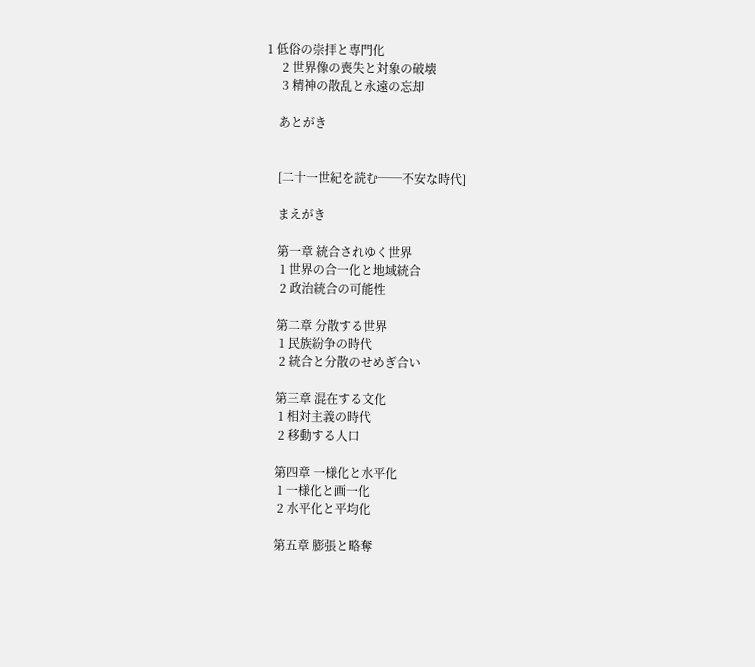1 低俗の崇拝と専門化
     2 世界像の喪失と対象の破壊
     3 精神の散乱と永遠の忘却

    あとがき


    [二十一世紀を読む──不安な時代]

    まえがき

    第一章 統合されゆく世界
     1 世界の合一化と地域統合
     2 政治統合の可能性

    第二章 分散する世界
     1 民族紛争の時代
     2 統合と分散のせめぎ合い

    第三章 混在する文化
     1 相対主義の時代
     2 移動する人口

    第四章 一様化と水平化
     1 一様化と画一化
     2 水平化と平均化

    第五章 膨張と略奪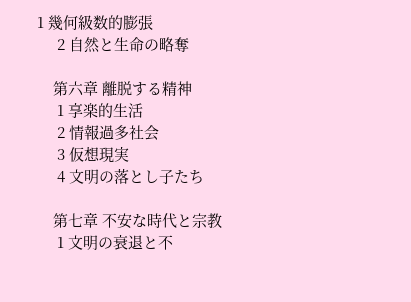1 幾何級数的膨張
     2 自然と生命の略奪

    第六章 離脱する精神
     1 享楽的生活
     2 情報過多社会
     3 仮想現実
     4 文明の落とし子たち

    第七章 不安な時代と宗教
     1 文明の衰退と不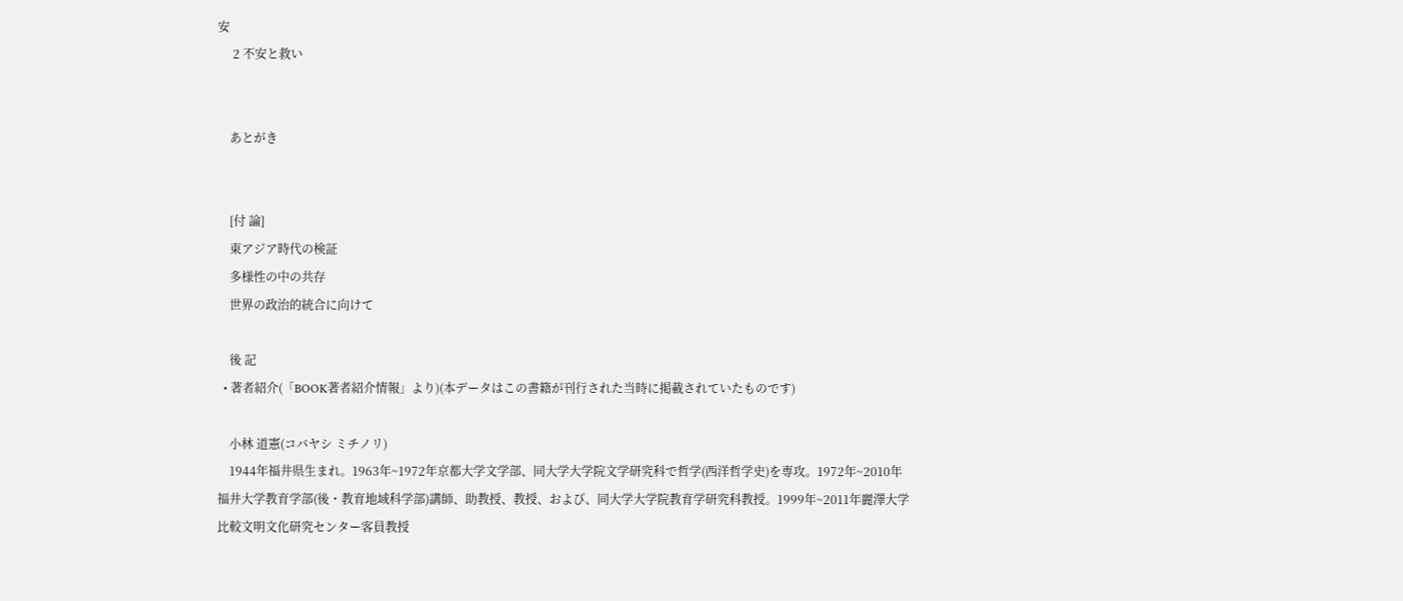安
     2 不安と救い


    あとがき


    [付 論]
    東アジア時代の検証
    多様性の中の共存
    世界の政治的統合に向けて

    後 記
  • 著者紹介(「BOOK著者紹介情報」より)(本データはこの書籍が刊行された当時に掲載されていたものです)

    小林 道憲(コバヤシ ミチノリ)
    1944年福井県生まれ。1963年~1972年京都大学文学部、同大学大学院文学研究科で哲学(西洋哲学史)を専攻。1972年~2010年福井大学教育学部(後・教育地域科学部)講師、助教授、教授、および、同大学大学院教育学研究科教授。1999年~2011年麗澤大学比較文明文化研究センター客員教授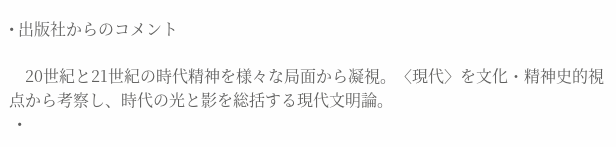• 出版社からのコメント

    20世紀と21世紀の時代精神を様々な局面から凝視。〈現代〉を文化・精神史的視点から考察し、時代の光と影を総括する現代文明論。
  •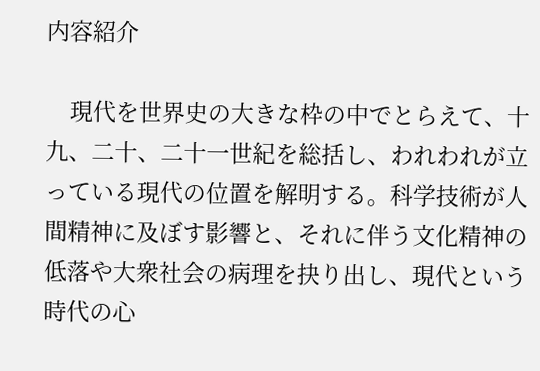内容紹介

    現代を世界史の大きな枠の中でとらえて、十九、二十、二十一世紀を総括し、われわれが立っている現代の位置を解明する。科学技術が人間精神に及ぼす影響と、それに伴う文化精神の低落や大衆社会の病理を抉り出し、現代という時代の心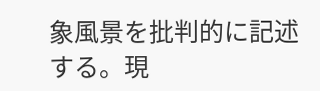象風景を批判的に記述する。現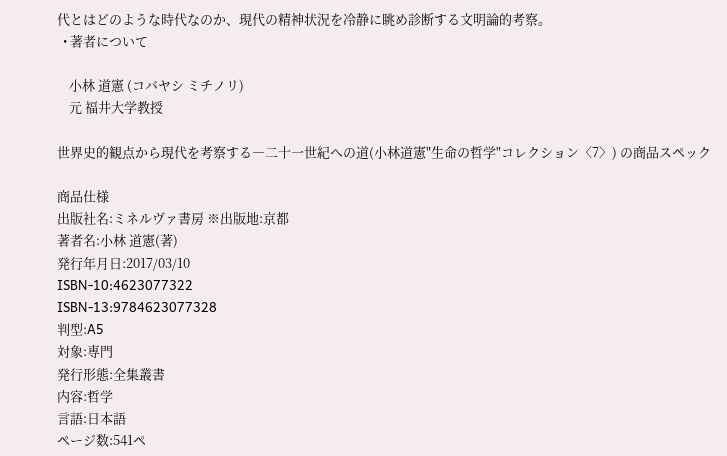代とはどのような時代なのか、現代の精神状況を冷静に眺め診断する文明論的考察。
  • 著者について

    小林 道憲 (コバヤシ ミチノリ)
    元 福井大学教授

世界史的観点から現代を考察する―二十一世紀への道(小林道憲"生命の哲学"コレクション〈7〉) の商品スペック

商品仕様
出版社名:ミネルヴァ書房 ※出版地:京都
著者名:小林 道憲(著)
発行年月日:2017/03/10
ISBN-10:4623077322
ISBN-13:9784623077328
判型:A5
対象:専門
発行形態:全集叢書
内容:哲学
言語:日本語
ページ数:541ペ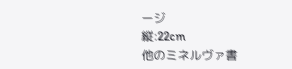ージ
縦:22cm
他のミネルヴァ書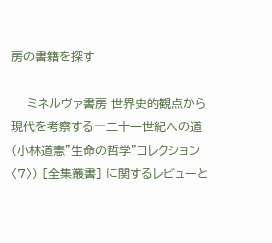房の書籍を探す

    ミネルヴァ書房 世界史的観点から現代を考察する―二十一世紀への道(小林道憲"生命の哲学"コレクション〈7〉) [全集叢書] に関するレビューと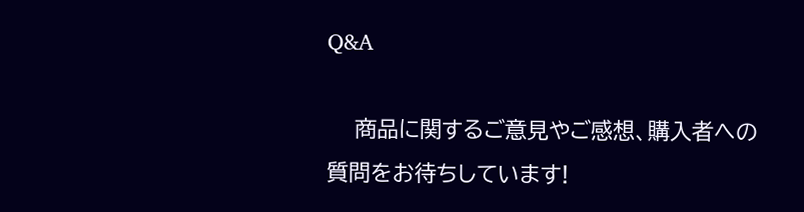Q&A

    商品に関するご意見やご感想、購入者への質問をお待ちしています!